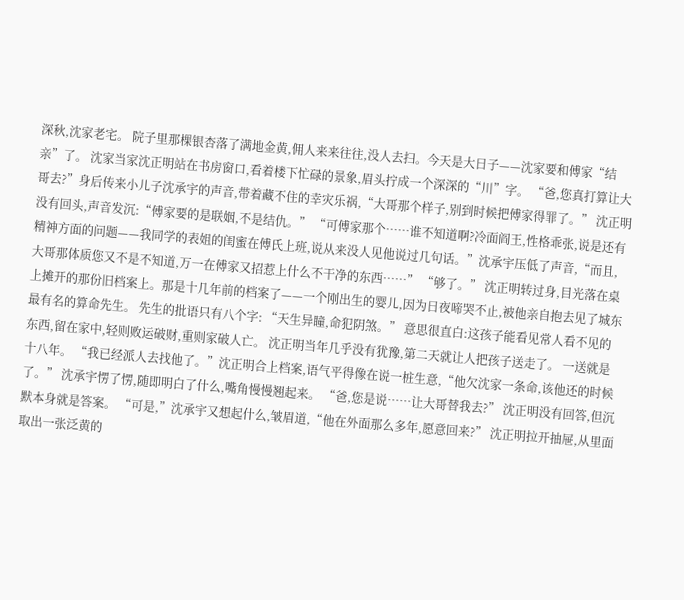深秋,沈家老宅。 院子里那棵银杏落了满地金黄,佣人来来往往,没人去扫。今天是大日子——沈家要和傅家“结亲”了。 沈家当家沈正明站在书房窗口,看着楼下忙碌的景象,眉头拧成一个深深的“川”字。 “爸,您真打算让大哥去?”身后传来小儿子沈承宇的声音,带着藏不住的幸灾乐祸,“大哥那个样子,别到时候把傅家得罪了。” 沈正明没有回头,声音发沉:“傅家要的是联姻,不是结仇。” “可傅家那个……谁不知道啊?冷面阎王,性格乖张,说是还有精神方面的问题——我同学的表姐的闺蜜在傅氏上班,说从来没人见他说过几句话。”沈承宇压低了声音,“而且,大哥那体质您又不是不知道,万一在傅家又招惹上什么不干净的东西……” “够了。” 沈正明转过身,目光落在桌上摊开的那份旧档案上。那是十几年前的档案了——一个刚出生的婴儿,因为日夜啼哭不止,被他亲自抱去见了城东最有名的算命先生。 先生的批语只有八个字: “天生异瞳,命犯阴煞。” 意思很直白:这孩子能看见常人看不见的东西,留在家中,轻则败运破财,重则家破人亡。 沈正明当年几乎没有犹豫,第二天就让人把孩子送走了。 一送就是十八年。 “我已经派人去找他了。”沈正明合上档案,语气平得像在说一桩生意,“他欠沈家一条命,该他还的时候了。” 沈承宇愣了愣,随即明白了什么,嘴角慢慢翘起来。 “爸,您是说……让大哥替我去?” 沈正明没有回答,但沉默本身就是答案。 “可是,”沈承宇又想起什么,皱眉道,“他在外面那么多年,愿意回来?” 沈正明拉开抽屉,从里面取出一张泛黄的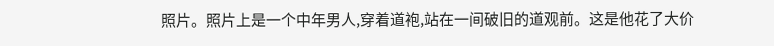照片。照片上是一个中年男人,穿着道袍,站在一间破旧的道观前。这是他花了大价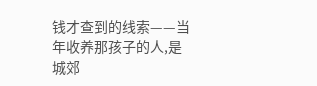钱才查到的线索——当年收养那孩子的人,是城郊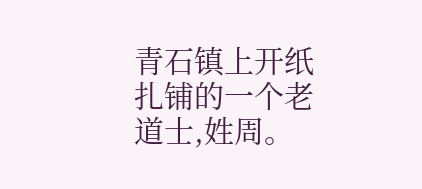青石镇上开纸扎铺的一个老道士,姓周。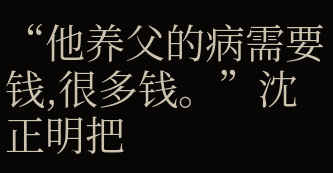“他养父的病需要钱,很多钱。”沈正明把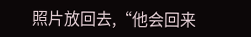照片放回去,“他会回来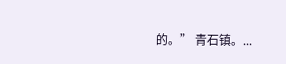的。” 青石镇。...